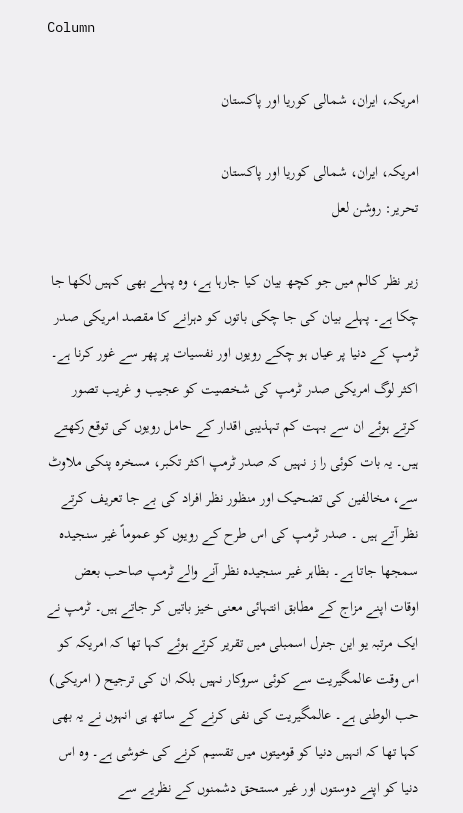Column

امریکہ، ایران، شمالی کوریا اور پاکستان

امریکہ، ایران، شمالی کوریا اور پاکستان
تحریر: روشن لعل

زیر نظر کالم میں جو کچھ بیان کیا جارہا ہے، وہ پہلے بھی کہیں لکھا جا چکا ہے۔ پہلے بیان کی جا چکی باتوں کو دہرانے کا مقصد امریکی صدر ٹرمپ کے دنیا پر عیاں ہو چکے رویوں اور نفسیات پر پھر سے غور کرنا ہے۔ اکثر لوگ امریکی صدر ٹرمپ کی شخصیت کو عجیب و غریب تصور کرتے ہوئے ان سے بہت کم تہذیبی اقدار کے حامل رویوں کی توقع رکھتے ہیں۔ یہ بات کوئی را ز نہیں کہ صدر ٹرمپ اکثر تکبر، مسخرہ پنکی ملاوٹ سے، مخالفین کی تضحیک اور منظور نظر افراد کی بے جا تعریف کرتے نظر آتے ہیں ۔ صدر ٹرمپ کی اس طرح کے رویوں کو عموماً غیر سنجیدہ سمجھا جاتا ہے۔ بظاہر غیر سنجیدہ نظر آنے والے ٹرمپ صاحب بعض اوقات اپنے مزاج کے مطابق انتہائی معنی خیز باتیں کر جاتے ہیں۔ ٹرمپ نے ایک مرتبہ یو این جنرل اسمبلی میں تقریر کرتے ہوئے کہا تھا کہ امریکہ کو اس وقت عالمگیریت سے کوئی سروکار نہیں بلکہ ان کی ترجیح ( امریکی) حب الوطنی ہے۔ عالمگیریت کی نفی کرنے کے ساتھ ہی انہوں نے یہ بھی کہا تھا کہ انہیں دنیا کو قومیتوں میں تقسیم کرنے کی خوشی ہے۔ وہ اس دنیا کو اپنے دوستوں اور غیر مستحق دشمنوں کے نظریے سے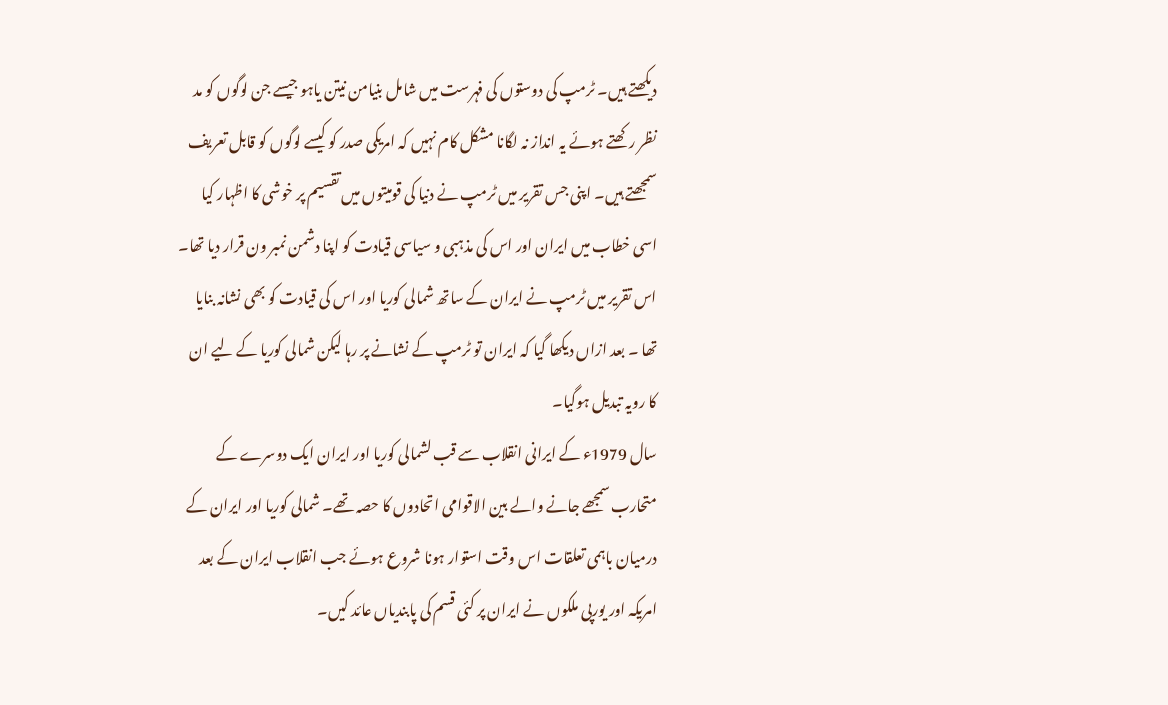دیکھتے ہیں۔ ٹرمپ کی دوستوں کی فہرست میں شامل بنیامن نیتن یاہو جیسے جن لوگوں کو مد نظر رکھتے ہوئے یہ انداز نہ لگانا مشکل کام نہیں کہ امریکی صدر کو کیسے لوگوں کو قابل تعریف سمجھتے ہیں۔ اپنی جس تقریر میں ٹرمپ نے دنیا کی قومیتوں میں تقسیم پر خوشی کا اظہار کیا اسی خطاب میں ایران اور اس کی مذہبی و سیاسی قیادت کو اپنا دشمن نمبر ون قرار دیا تھا۔ اس تقریر میں ٹرمپ نے ایران کے ساتھ شمالی کوریا اور اس کی قیادت کو بھی نشانہ بنایا تھا ۔ بعد ازاں دیکھا گیا کہ ایران تو ٹرمپ کے نشانے پر رہا لیکن شمالی کوریا کے لیے ان کا رویہ تبدیل ہوگیا۔
سال 1979ء کے ایرانی انقلاب سے قب لشمالی کوریا اور ایران ایک دوسرے کے متحارب سمجھے جانے والے بین الاقوامی اتحادوں کا حصہ تھے۔ شمالی کوریا اور ایران کے درمیان باہمی تعلقات اس وقت استوار ہونا شروع ہوئے جب انقلاب ایران کے بعد امریکہ اور یورپی ملکوں نے ایران پر کئی قسم کی پابندیاں عائد کیں۔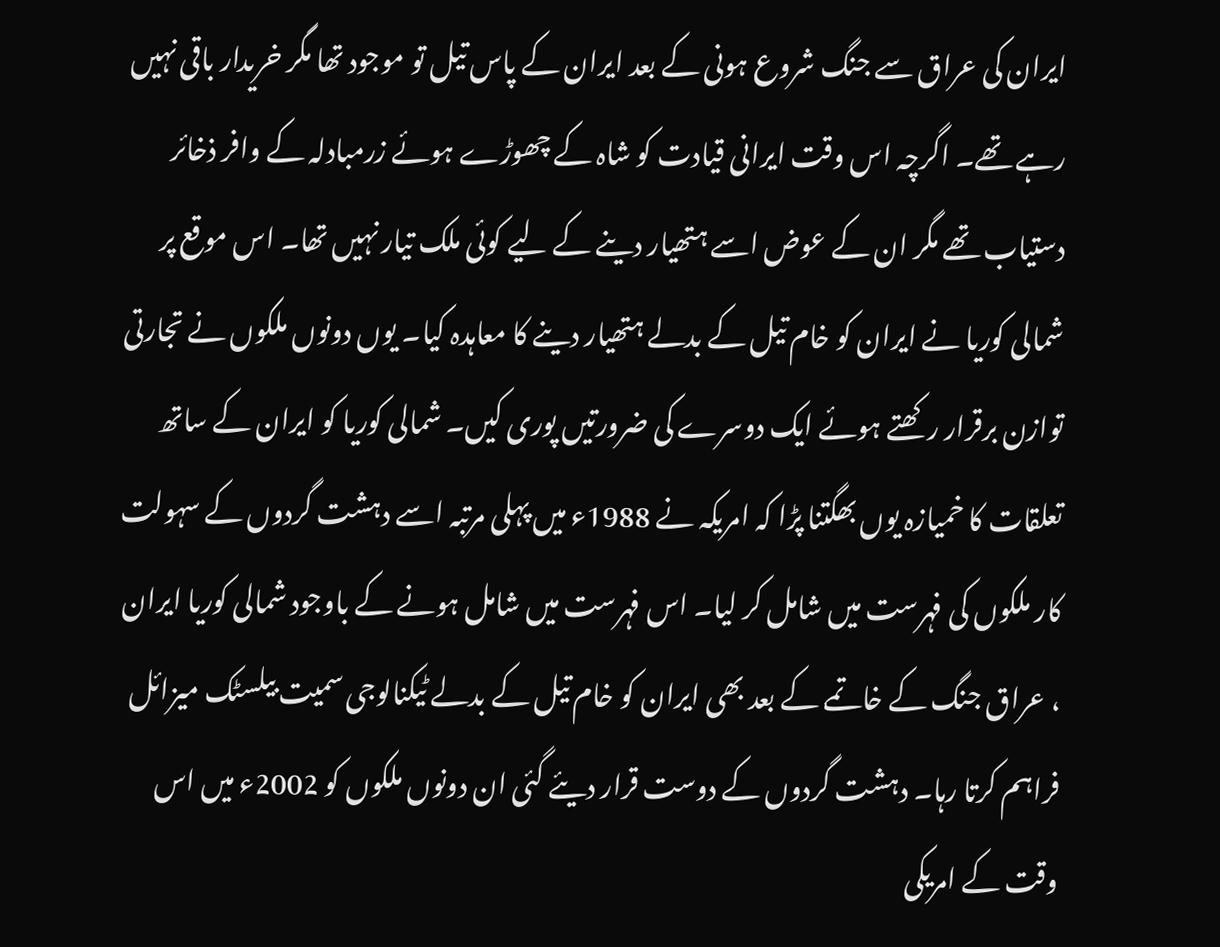ایران کی عراق سے جنگ شروع ہونی کے بعد ایران کے پاس تیل تو موجود تھا مگر خریدار باقی نہیں رہے تھے۔ اگرچہ اس وقت ایرانی قیادت کو شاہ کے چھوڑے ہوئے زرمبادلہ کے وافر ذخائر دستیاب تھے مگر ان کے عوض اسے ہتھیار دینے کے لیے کوئی ملک تیار نہیں تھا۔ اس موقع پر شمالی کوریا نے ایران کو خام تیل کے بدلے ہتھیار دینے کا معاہدہ کیا۔ یوں دونوں ملکوں نے تجارتی توازن برقرار رکھتے ہوئے ایک دوسرے کی ضرورتیں پوری کیں۔ شمالی کوریا کو ایران کے ساتھ تعلقات کا خمیازہ یوں بھگتنا پڑا کہ امریکہ نے 1988ء میں پہلی مرتبہ اسے دہشت گردوں کے سہولت کار ملکوں کی فہرست میں شامل کر لیا۔ اس فہرست میں شامل ہونے کے باوجود شمالی کوریا ایران ، عراق جنگ کے خاتمے کے بعد بھی ایران کو خام تیل کے بدلے ٹیکنالوجی سمیت بیلسٹک میزائل فراہم کرتا رہا۔ دہشت گردوں کے دوست قرار دیئے گئی ان دونوں ملکوں کو 2002ء میں اس وقت کے امریکی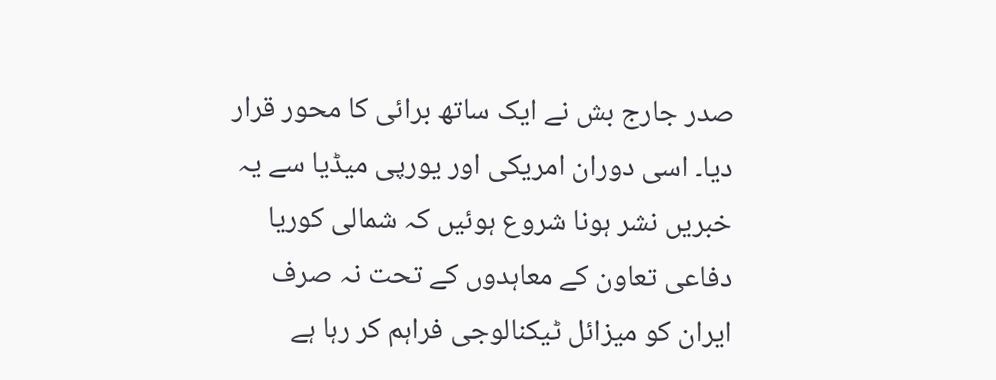صدر جارج بش نے ایک ساتھ برائی کا محور قرار دیا۔ اسی دوران امریکی اور یورپی میڈیا سے یہ خبریں نشر ہونا شروع ہوئیں کہ شمالی کوریا دفاعی تعاون کے معاہدوں کے تحت نہ صرف ایران کو میزائل ٹیکنالوجی فراہم کر رہا ہے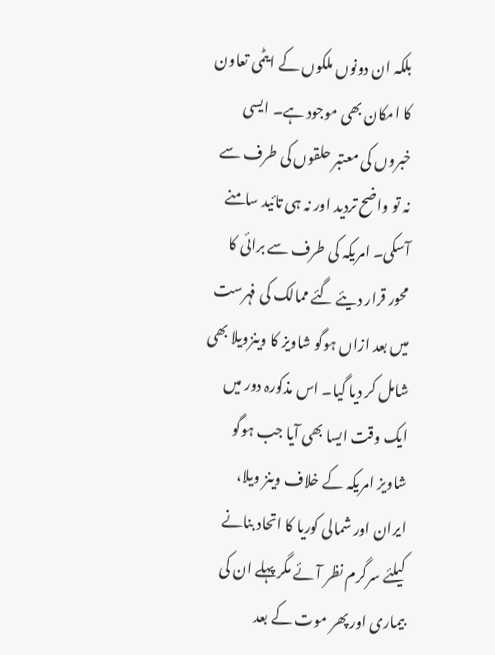بلکہ ان دونوں ملکوں کے ایٹمی تعاون کا امکان بھی موجود ہے۔ ایسی خبروں کی معتبر حلقوں کی طرف سے نہ تو واضح تردید اور نہ ہی تائید سامنے آسکی۔ امریکہ کی طرف سے برائی کا محور قرار دیئے گئے ممالک کی فہرست میں بعد ازاں ہوگو شاویز کا وینزویلا بھی شامل کر دیا گیا۔ اس مذکورہ دور میں ایک وقت ایسا بھی آیا جب ہوگو شاویز امریکہ کے خلاف وینز ویلا، ایران اور شمالی کوریا کا اتحاد بنانے کیلئے سرگرم نظر آئے مگر پہلے ان کی بیماری اور پھر موت کے بعد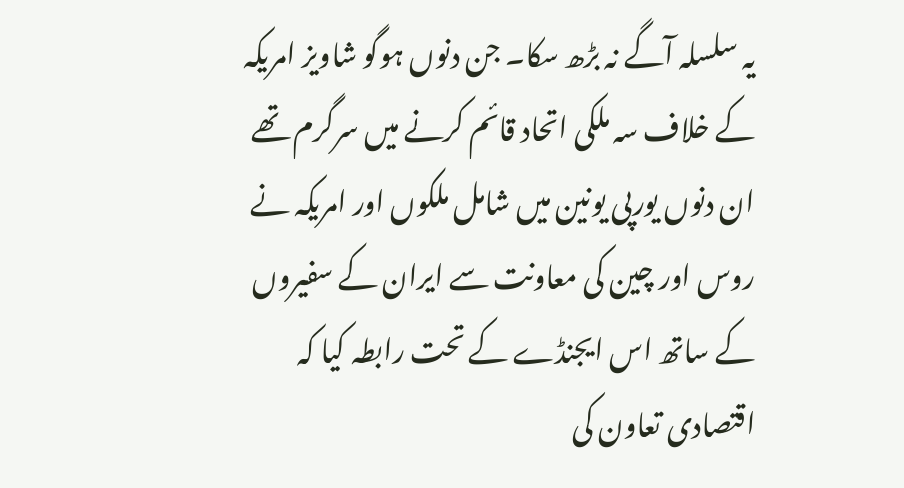یہ سلسلہ آگے نہ بڑھ سکا۔ جن دنوں ہوگو شاویز امریکہ کے خلاف سہ ملکی اتحاد قائم کرنے میں سرگرم تھے ان دنوں یورپی یونین میں شامل ملکوں اور امریکہ نے روس اور چین کی معاونت سے ایران کے سفیروں کے ساتھ اس ایجنڈے کے تحت رابطہ کیا کہ اقتصادی تعاون کی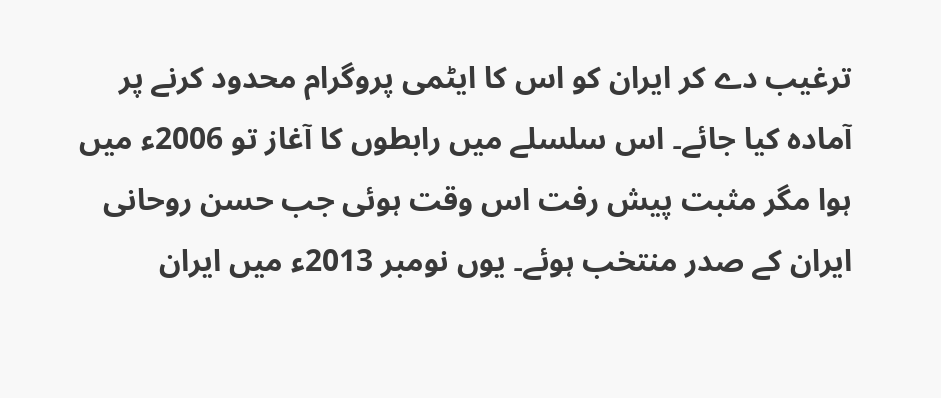ترغیب دے کر ایران کو اس کا ایٹمی پروگرام محدود کرنے پر آمادہ کیا جائے۔ اس سلسلے میں رابطوں کا آغاز تو 2006ء میں ہوا مگر مثبت پیش رفت اس وقت ہوئی جب حسن روحانی ایران کے صدر منتخب ہوئے۔ یوں نومبر 2013ء میں ایران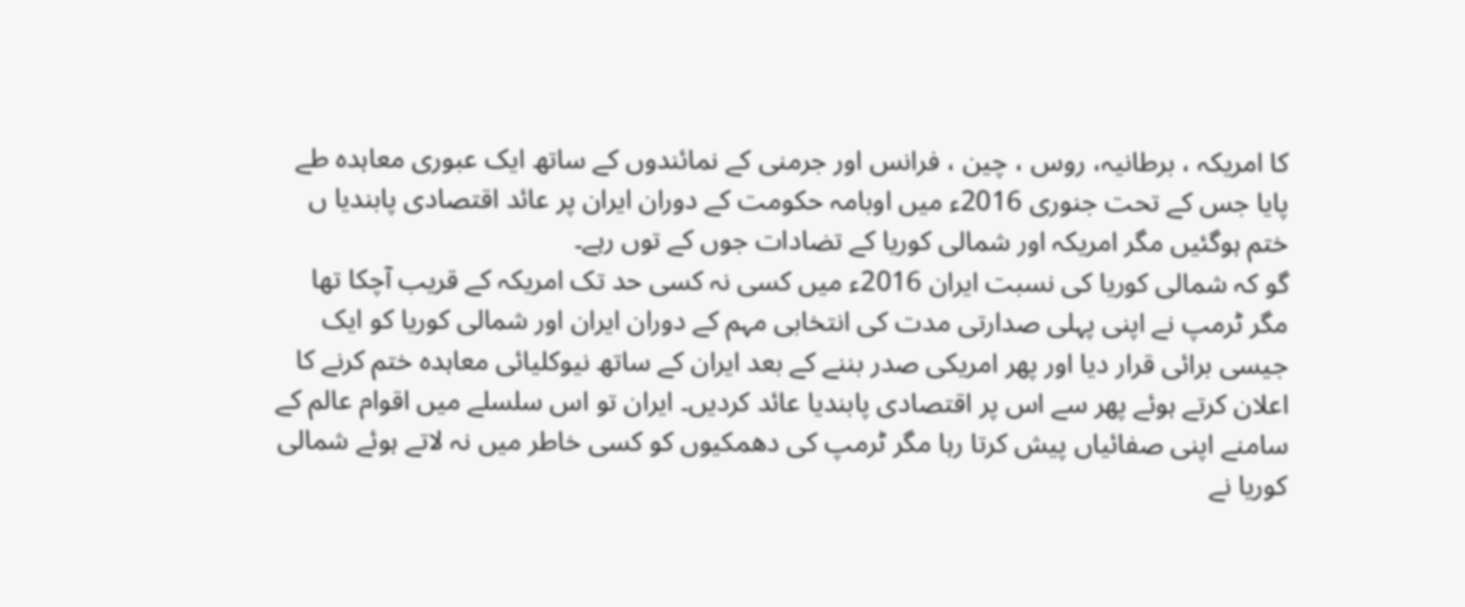کا امریکہ ، برطانیہ، روس ، چین ، فرانس اور جرمنی کے نمائندوں کے ساتھ ایک عبوری معاہدہ طے پایا جس کے تحت جنوری 2016ء میں اوبامہ حکومت کے دوران ایران پر عائد اقتصادی پابندیا ں ختم ہوگئیں مگر امریکہ اور شمالی کوریا کے تضادات جوں کے توں رہے۔
گو کہ شمالی کوریا کی نسبت ایران 2016ء میں کسی نہ کسی حد تک امریکہ کے قریب آچکا تھا مگر ٹرمپ نے اپنی پہلی صدارتی مدت کی انتخابی مہم کے دوران ایران اور شمالی کوریا کو ایک جیسی برائی قرار دیا اور پھر امریکی صدر بننے کے بعد ایران کے ساتھ نیوکلیائی معاہدہ ختم کرنے کا اعلان کرتے ہوئے پھر سے اس پر اقتصادی پابندیا عائد کردیں۔ ایران تو اس سلسلے میں اقوام عالم کے سامنے اپنی صفائیاں پیش کرتا رہا مگر ٹرمپ کی دھمکیوں کو کسی خاطر میں نہ لاتے ہوئے شمالی کوریا نے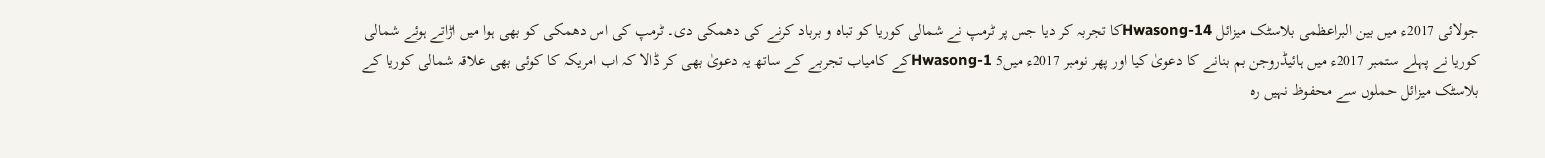جولائی 2017ء میں بین البراعظمی بلاسٹک میزائل Hwasong-14کا تجربہ کر دیا جس پر ٹرمپ نے شمالی کوریا کو تباہ و برباد کرنے کی دھمکی دی۔ ٹرمپ کی اس دھمکی کو بھی ہوا میں اڑاتے ہوئے شمالی کوریا نے پہلے ستمبر 2017ء میں ہائیڈروجن بم بنانے کا دعویٰ کیا اور پھر نومبر 2017ء میں5 Hwasong-1کے کامیاب تجربے کے ساتھ یہ دعویٰ بھی کر ڈالا کہ اب امریکہ کا کوئی بھی علاقہ شمالی کوریا کے بلاسٹک میزائل حملوں سے محفوظ نہیں رہ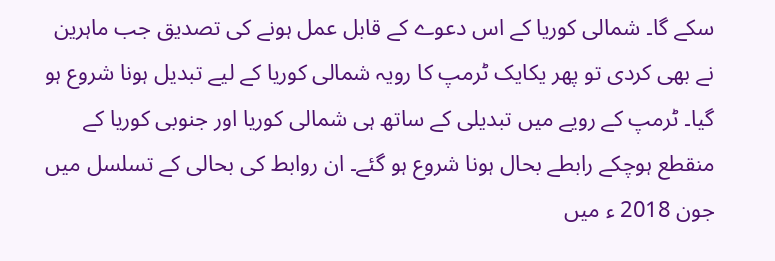سکے گا۔ شمالی کوریا کے اس دعوے کے قابل عمل ہونے کی تصدیق جب ماہرین نے بھی کردی تو پھر یکایک ٹرمپ کا رویہ شمالی کوریا کے لیے تبدیل ہونا شروع ہو گیا۔ ٹرمپ کے رویے میں تبدیلی کے ساتھ ہی شمالی کوریا اور جنوبی کوریا کے منقطع ہوچکے رابطے بحال ہونا شروع ہو گئے۔ ان روابط کی بحالی کے تسلسل میں جون 2018 ء میں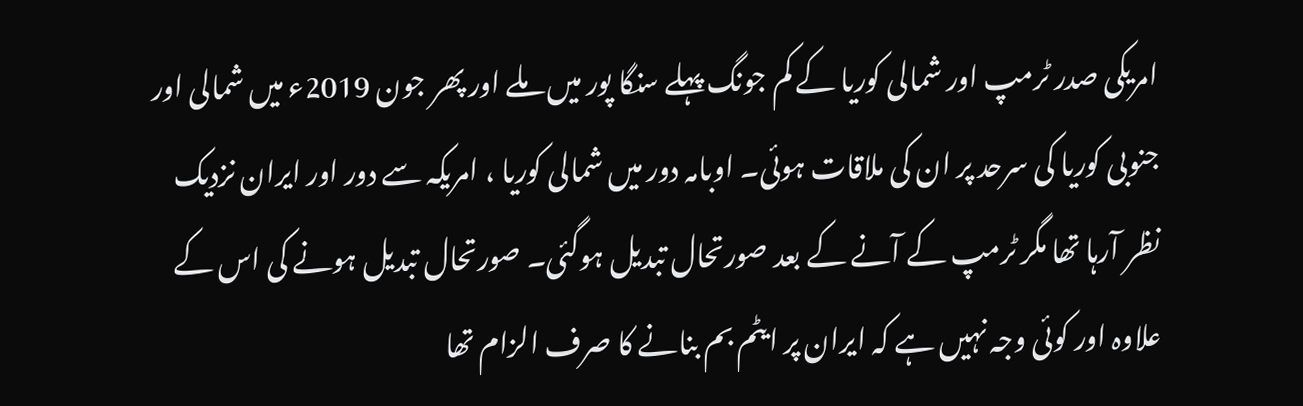امریکی صدر ٹرمپ اور شمالی کوریا کے کم جونگ پہلے سنگا پور میں ملے اور پھر جون 2019ء میں شمالی اور جنوبی کوریا کی سرحد پر ان کی ملاقات ہوئی۔ اوبامہ دور میں شمالی کوریا ، امریکہ سے دور اور ایران نزدیک نظر آرہا تھا مگر ٹرمپ کے آنے کے بعد صورتحال تبدیل ہوگئی۔ صورتحال تبدیل ہونے کی اس کے علاوہ اور کوئی وجہ نہیں ہے کہ ایران پر ایٹم بم بنانے کا صرف الزام تھا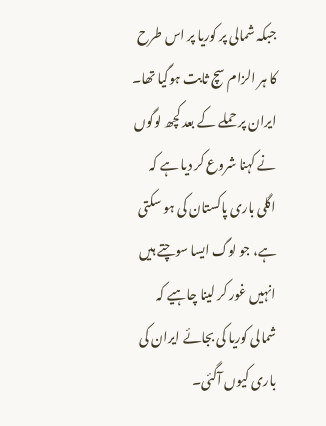جبکہ شمالی پر کوریا پر اس طرح کا ہر الزام سچ ثابت ہوگیا تھا۔ ایران پر حملے کے بعد کچھ لوگوں نے کہنا شروع کر دیا ہے کہ اگلی باری پاکستان کی ہو سکتی ہے، جو لوگ ایسا سوچتے ہیں انہیں غور کر لینا چاہیے کہ شمالی کوریا کی بجائے ایران کی باری کیوں آگئی۔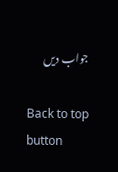جواب دیں

Back to top button